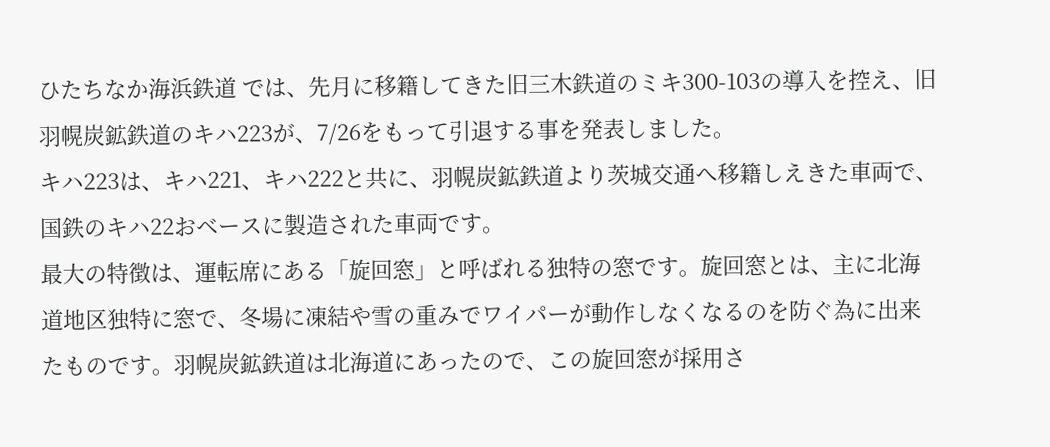ひたちなか海浜鉄道 では、先月に移籍してきた旧三木鉄道のミキ300-103の導入を控え、旧羽幌炭鉱鉄道のキハ223が、7/26をもって引退する事を発表しました。
キハ223は、キハ221、キハ222と共に、羽幌炭鉱鉄道より茨城交通へ移籍しえきた車両で、国鉄のキハ22おベースに製造された車両です。
最大の特徴は、運転席にある「旋回窓」と呼ばれる独特の窓です。旋回窓とは、主に北海道地区独特に窓で、冬場に凍結や雪の重みでワイパーが動作しなくなるのを防ぐ為に出来たものです。羽幌炭鉱鉄道は北海道にあったので、この旋回窓が採用さ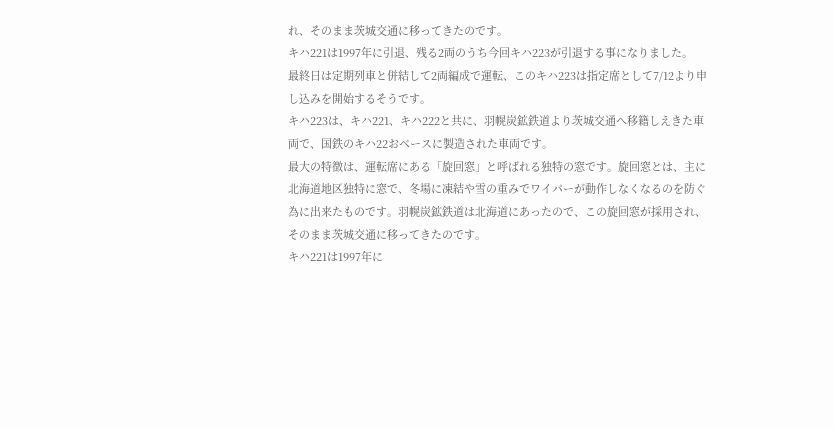れ、そのまま茨城交通に移ってきたのです。
キハ221は1997年に引退、残る2両のうち今回キハ223が引退する事になりました。
最終日は定期列車と併結して2両編成で運転、このキハ223は指定席として7/12より申し込みを開始するそうです。
キハ223は、キハ221、キハ222と共に、羽幌炭鉱鉄道より茨城交通へ移籍しえきた車両で、国鉄のキハ22おベースに製造された車両です。
最大の特徴は、運転席にある「旋回窓」と呼ばれる独特の窓です。旋回窓とは、主に北海道地区独特に窓で、冬場に凍結や雪の重みでワイパーが動作しなくなるのを防ぐ為に出来たものです。羽幌炭鉱鉄道は北海道にあったので、この旋回窓が採用され、そのまま茨城交通に移ってきたのです。
キハ221は1997年に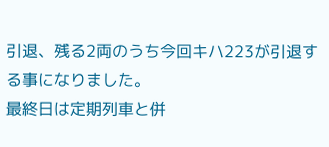引退、残る2両のうち今回キハ223が引退する事になりました。
最終日は定期列車と併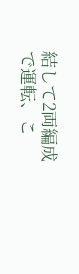結して2両編成で運転、こ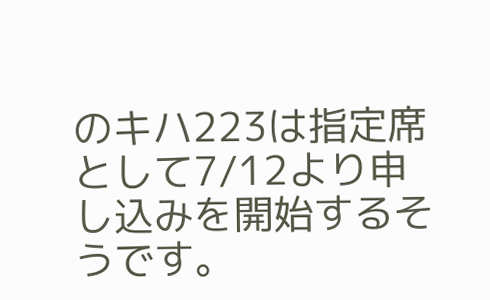のキハ223は指定席として7/12より申し込みを開始するそうです。